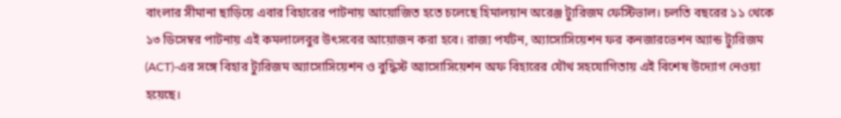বাংলার সীমানা ছাড়িয়ে এবার বিহারের পাটনায় আয়োজিত হতে চলেছে হিমালয়ান অরেঞ্জ ট্যুরিজম ফেস্টিভাল। চলতি বছরের ১১ থেকে ১৩ ডিসেম্বর পাটনায় এই কমলালেবুর উৎসবের আয়োজন করা হবে। রাজ্য পর্যটন, অ্যাসোসিয়েশন ফর কনজারভেশন অ্যান্ড ট্যুরিজম (ACT)-এর সঙ্গে বিহার ট্যুরিজম অ্যাসোসিয়েশন ও বুদ্ধিস্ট অ্যাসোসিয়েশন অফ বিহারের যৌথ সহযোগিতায় এই বিশেষ উদ্যোগ নেওয়া হয়েছে।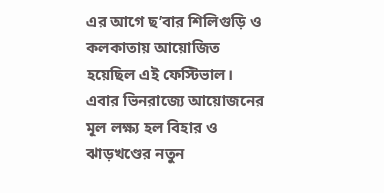এর আগে ছ’বার শিলিগুড়ি ও কলকাতায় আয়োজিত হয়েছিল এই ফেস্টিভাল। এবার ভিনরাজ্যে আয়োজনের মূল লক্ষ্য হল বিহার ও ঝাড়খণ্ডের নতুন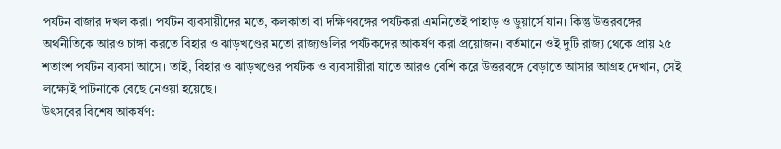পর্যটন বাজার দখল করা। পর্যটন ব্যবসায়ীদের মতে, কলকাতা বা দক্ষিণবঙ্গের পর্যটকরা এমনিতেই পাহাড় ও ডুয়ার্সে যান। কিন্তু উত্তরবঙ্গের অর্থনীতিকে আরও চাঙ্গা করতে বিহার ও ঝাড়খণ্ডের মতো রাজ্যগুলির পর্যটকদের আকর্ষণ করা প্রয়োজন। বর্তমানে ওই দুটি রাজ্য থেকে প্রায় ২৫ শতাংশ পর্যটন ব্যবসা আসে। তাই, বিহার ও ঝাড়খণ্ডের পর্যটক ও ব্যবসায়ীরা যাতে আরও বেশি করে উত্তরবঙ্গে বেড়াতে আসার আগ্রহ দেখান, সেই লক্ষ্যেই পাটনাকে বেছে নেওয়া হয়েছে।
উৎসবের বিশেষ আকর্ষণ: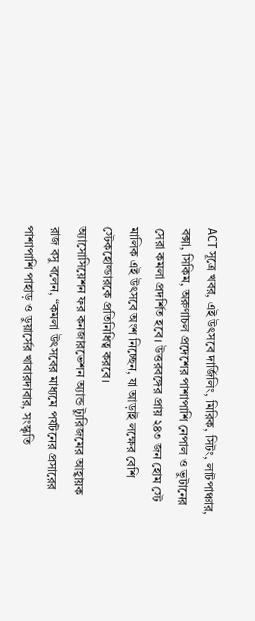ACT সূত্রে খবর, এই উৎসবে দার্জিলিং, মিরিক, সিটং, লাটপাঞ্চার, বক্সা, সিকিম, অরুণাচল প্রদেশের পাশাপাশি নেপাল ও ভুটানের সেরা কমলা প্রদর্শিত হবে। উত্তরবঙ্গের প্রায় ২৪৩ জন হোম স্টে মালিক এই উৎসবে অংশ নিচ্ছেন, যা আড়াই লক্ষের বেশি স্টেকহোল্ডারকে প্রতিনিধিত্ব করবে।
অ্যাসোসিয়েশন ফর কনজারভেশন অ্যান্ড ট্যুরিজমের আহ্বায়ক রাজ বসু বলেন, “কমলা উৎসবের মাধ্যমে পর্যটনের প্রসারের পাশাপাশি পাহাড় ও ডুয়ার্সের খাবারদাবার, সংস্কৃতি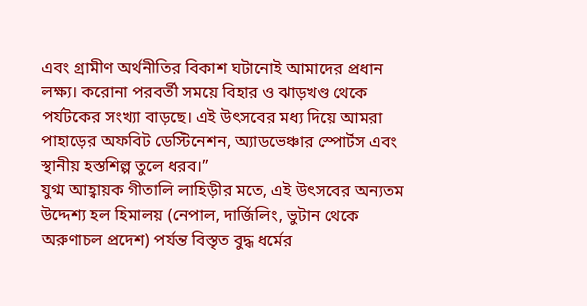এবং গ্রামীণ অর্থনীতির বিকাশ ঘটানোই আমাদের প্রধান লক্ষ্য। করোনা পরবর্তী সময়ে বিহার ও ঝাড়খণ্ড থেকে পর্যটকের সংখ্যা বাড়ছে। এই উৎসবের মধ্য দিয়ে আমরা পাহাড়ের অফবিট ডেস্টিনেশন, অ্যাডভেঞ্চার স্পোর্টস এবং স্থানীয় হস্তশিল্প তুলে ধরব।”
যুগ্ম আহ্বায়ক গীতালি লাহিড়ীর মতে, এই উৎসবের অন্যতম উদ্দেশ্য হল হিমালয় (নেপাল, দার্জিলিং, ভুটান থেকে অরুণাচল প্রদেশ) পর্যন্ত বিস্তৃত বুদ্ধ ধর্মের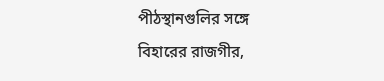পীঠস্থানগুলির সঙ্গে বিহারের রাজগীর,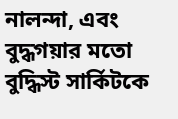নালন্দা, এবং বুদ্ধগয়ার মতো বুদ্ধিস্ট সার্কিটকে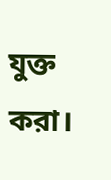যুক্ত করা।